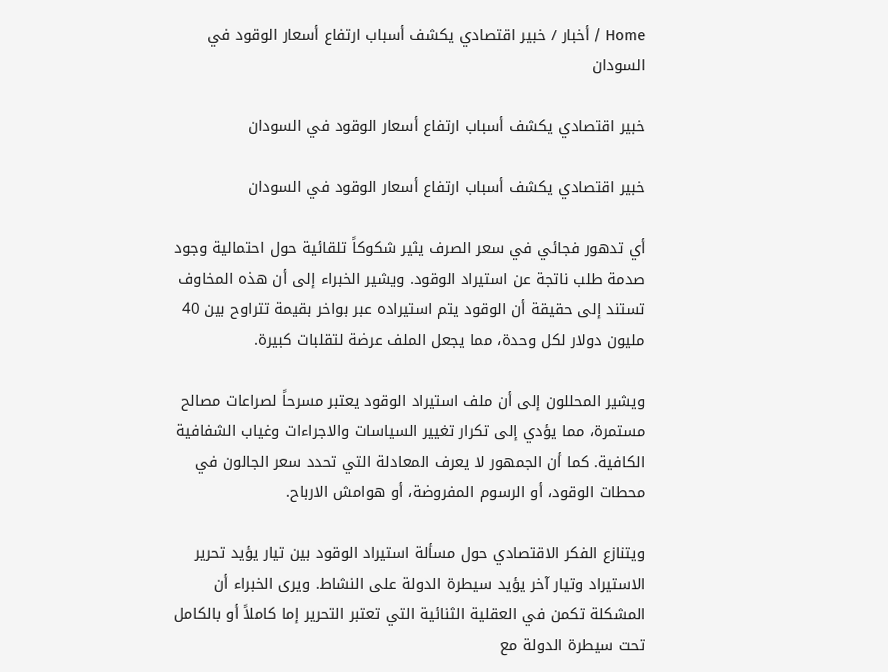Home / أخبار / خبير اقتصادي يكشف أسباب ارتفاع أسعار الوقود في السودان

خبير اقتصادي يكشف أسباب ارتفاع أسعار الوقود في السودان

خبير اقتصادي يكشف أسباب ارتفاع أسعار الوقود في السودان

أي تدهور فجائي في سعر الصرف يثير شكوكاً تلقائية حول احتمالية وجود صدمة طلب ناتجة عن استيراد الوقود. ويشير الخبراء إلى أن هذه المخاوف تستند إلى حقيقة أن الوقود يتم استيراده عبر بواخر بقيمة تتراوح بين 40 مليون دولار لكل وحدة، مما يجعل الملف عرضة لتقلبات كبيرة.

ويشير المحللون إلى أن ملف استيراد الوقود يعتبر مسرحاً لصراعات مصالح مستمرة، مما يؤدي إلى تكرار تغيير السياسات والاجراءات وغياب الشفافية الكافية. كما أن الجمهور لا يعرف المعادلة التي تحدد سعر الجالون في محطات الوقود، أو الرسوم المفروضة، أو هوامش الارباح.

ويتنازع الفكر الاقتصادي حول مسألة استيراد الوقود بين تيار يؤيد تحرير الاستيراد وتيار آخر يؤيد سيطرة الدولة على النشاط. ويرى الخبراء أن المشكلة تكمن في العقلية الثنائية التي تعتبر التحرير إما كاملاً أو بالكامل تحت سيطرة الدولة مع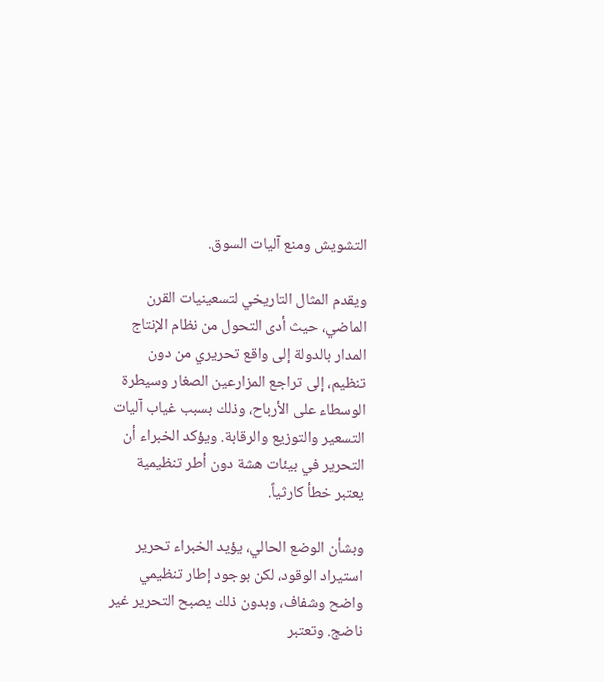التشويش ومنع آليات السوق.

ويقدم المثال التاريخي لتسعينيات القرن الماضي، حيث أدى التحول من نظام الإنتاج المدار بالدولة إلى واقع تحريري من دون تنظيم، إلى تراجع المزارعين الصغار وسيطرة الوسطاء على الأرباح، وذلك بسبب غياب آليات التسعير والتوزيع والرقابة. ويؤكد الخبراء أن التحرير في بيئات هشة دون أطر تنظيمية يعتبر خطأ كارثياً.

وبشأن الوضع الحالي، يؤيد الخبراء تحرير استيراد الوقود، لكن بوجود إطار تنظيمي واضح وشفاف، وبدون ذلك يصبح التحرير غير ناضج. وتعتبر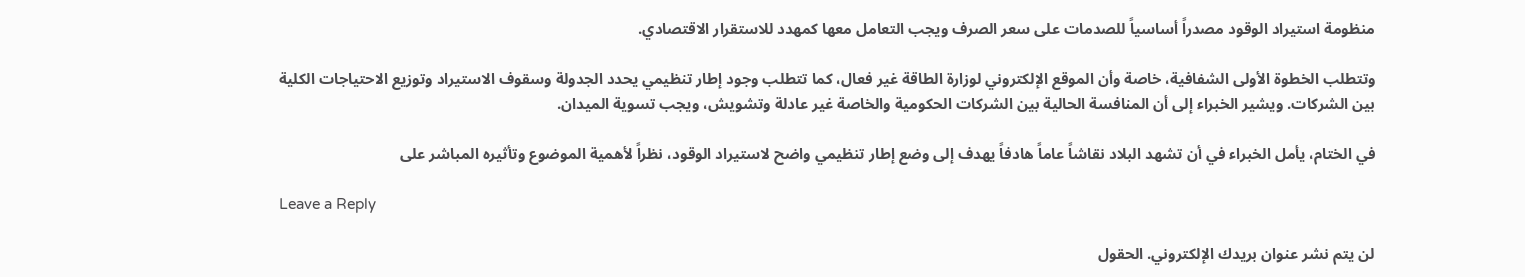منظومة استيراد الوقود مصدراً أساسياً للصدمات على سعر الصرف ويجب التعامل معها كمهدد للاستقرار الاقتصادي.

وتتطلب الخطوة الأولى الشفافية، خاصة وأن الموقع الإلكتروني لوزارة الطاقة غير فعال، كما تتطلب وجود إطار تنظيمي يحدد الجدولة وسقوف الاستيراد وتوزيع الاحتياجات الكلية بين الشركات. ويشير الخبراء إلى أن المنافسة الحالية بين الشركات الحكومية والخاصة غير عادلة وتشويش، ويجب تسوية الميدان.

في الختام، يأمل الخبراء في أن تشهد البلاد نقاشاً عاماً هادفاً يهدف إلى وضع إطار تنظيمي واضح لاستيراد الوقود، نظراً لأهمية الموضوع وتأثيره المباشر على

Leave a Reply

لن يتم نشر عنوان بريدك الإلكتروني. الحقول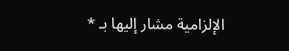الإلزامية مشار إليها بـ *